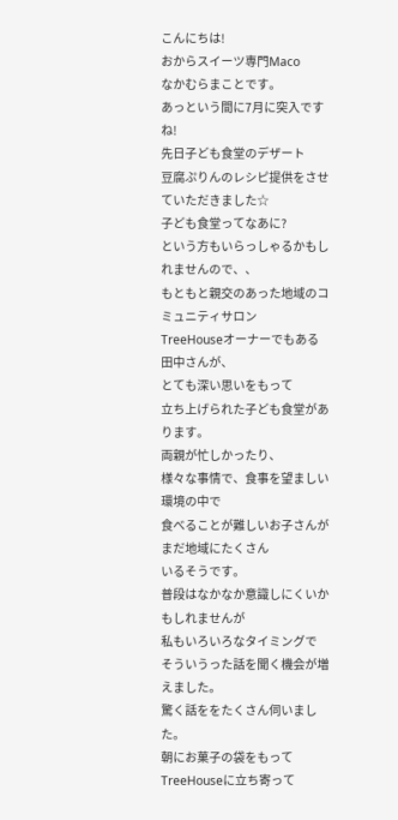こんにちは!
おからスイーツ専門Maco
なかむらまことです。
あっという間に7月に突入ですね!
先日子ども食堂のデザート
豆腐ぷりんのレシピ提供をさせていただきました☆
子ども食堂ってなあに?
という方もいらっしゃるかもしれませんので、、
もともと親交のあった地域のコミュニティサロン
TreeHouseオーナーでもある田中さんが、
とても深い思いをもって
立ち上げられた子ども食堂があります。
両親が忙しかったり、
様々な事情で、食事を望ましい環境の中で
食べることが難しいお子さんがまだ地域にたくさん
いるそうです。
普段はなかなか意識しにくいかもしれませんが
私もいろいろなタイミングで
そういうった話を聞く機会が増えました。
驚く話ををたくさん伺いました。
朝にお菓子の袋をもってTreeHouseに立ち寄って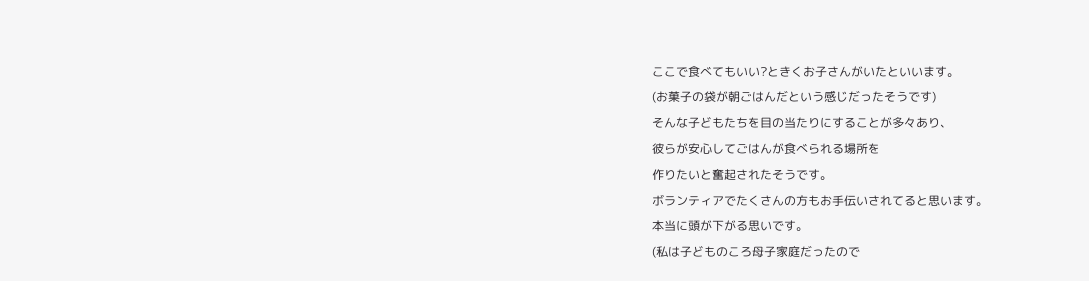ここで食べてもいい?ときくお子さんがいたといいます。
(お菓子の袋が朝ごはんだという感じだったそうです)
そんな子どもたちを目の当たりにすることが多々あり、
彼らが安心してごはんが食べられる場所を
作りたいと奮起されたそうです。
ボランティアでたくさんの方もお手伝いされてると思います。
本当に頭が下がる思いです。
(私は子どものころ母子家庭だったので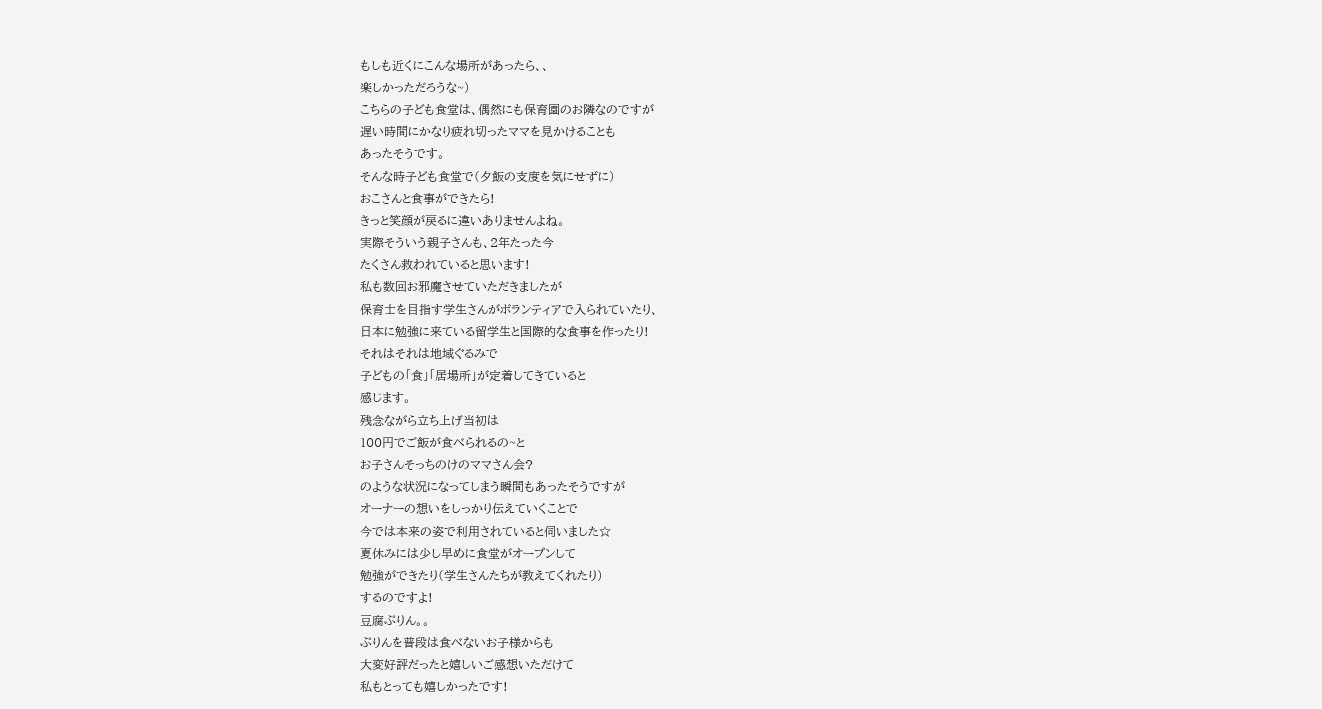もしも近くにこんな場所があったら、、
楽しかっただろうな~)
こちらの子ども食堂は、偶然にも保育園のお隣なのですが
遅い時間にかなり疲れ切ったママを見かけることも
あったそうです。
そんな時子ども食堂で(夕飯の支度を気にせずに)
おこさんと食事ができたら!
きっと笑顔が戻るに違いありませんよね。
実際そういう親子さんも、2年たった今
たくさん救われていると思います!
私も数回お邪魔させていただきましたが
保育士を目指す学生さんがボランティアで入られていたり、
日本に勉強に来ている留学生と国際的な食事を作ったり!
それはそれは地域ぐるみで
子どもの「食」「居場所」が定着してきていると
感じます。
残念ながら立ち上げ当初は
100円でご飯が食べられるの~と
お子さんそっちのけのママさん会?
のような状況になってしまう瞬間もあったそうですが
オーナーの想いをしっかり伝えていくことで
今では本来の姿で利用されていると伺いました☆
夏休みには少し早めに食堂がオープンして
勉強ができたり(学生さんたちが教えてくれたり)
するのですよ!
豆腐ぷりん。。
ぷりんを普段は食べないお子様からも
大変好評だったと嬉しいご感想いただけて
私もとっても嬉しかったです!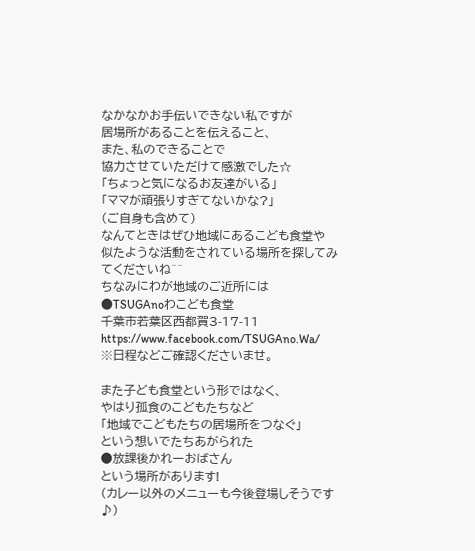なかなかお手伝いできない私ですが
居場所があることを伝えること、
また、私のできることで
協力させていただけて感激でした☆
「ちょっと気になるお友達がいる」
「ママが頑張りすぎてないかな?」
(ご自身も含めて)
なんてときはぜひ地域にあるこども食堂や
似たような活動をされている場所を探してみてくださいね^^
ちなみにわが地域のご近所には
●TSUGAnoわこども食堂
千葉市若葉区西都賀3-17-11
https://www.facebook.com/TSUGAno.Wa/
※日程などご確認くださいませ。

また子ども食堂という形ではなく、
やはり孤食のこどもたちなど
「地域でこどもたちの居場所をつなぐ」
という想いでたちあがられた
●放課後かれーおばさん
という場所があります!
(カレー以外のメニューも今後登場しそうです♪)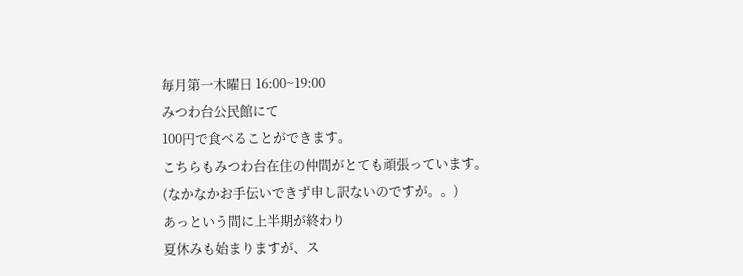毎月第一木曜日 16:00~19:00
みつわ台公民館にて
100円で食べることができます。
こちらもみつわ台在住の仲間がとても頑張っています。
(なかなかお手伝いできず申し訳ないのですが。。)
あっという間に上半期が終わり
夏休みも始まりますが、ス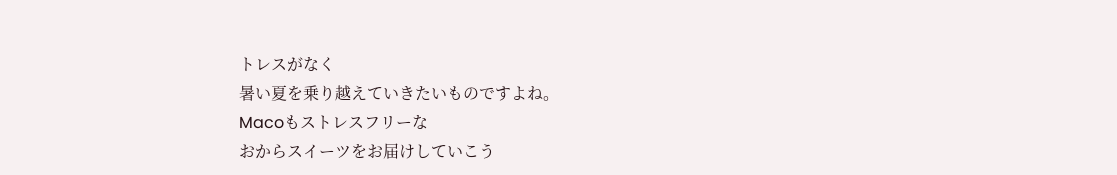トレスがなく
暑い夏を乗り越えていきたいものですよね。
Macoもストレスフリーな
おからスイーツをお届けしていこう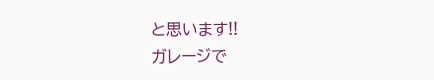と思います!!
ガレージで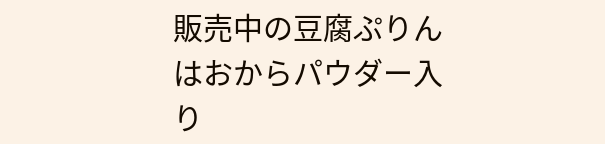販売中の豆腐ぷりんはおからパウダー入り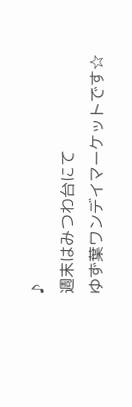♪
週末はみつわ台にて
ゆず葉ワンデイマーケットです☆